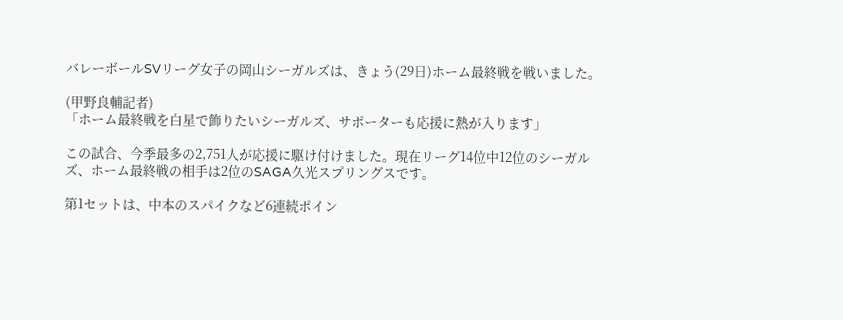バレーボールSVリーグ女子の岡山シーガルズは、きょう(29日)ホーム最終戦を戦いました。

(甲野良輔記者)
「ホーム最終戦を白星で飾りたいシーガルズ、サポーターも応援に熱が入ります」

この試合、今季最多の2,751人が応援に駆け付けました。現在リーグ14位中12位のシーガルズ、ホーム最終戦の相手は2位のSAGA久光スプリングスです。

第1セットは、中本のスパイクなど6連続ポイン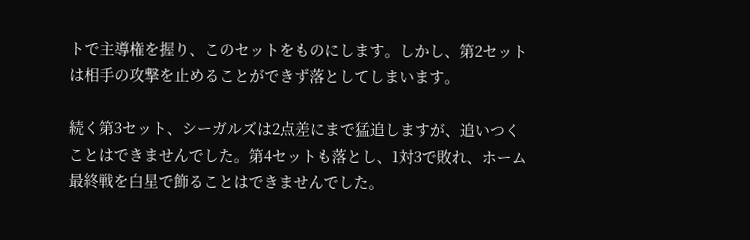トで主導権を握り、このセットをものにします。しかし、第2セットは相手の攻撃を止めることができず落としてしまいます。

続く第3セット、シーガルズは2点差にまで猛追しますが、追いつくことはできませんでした。第4セットも落とし、1対3で敗れ、ホーム最終戦を白星で飾ることはできませんでした。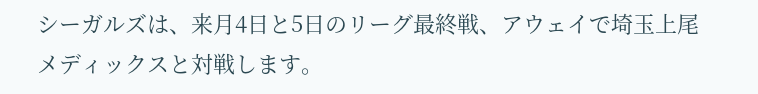シーガルズは、来月4日と5日のリーグ最終戦、アウェイで埼玉上尾メディックスと対戦します。